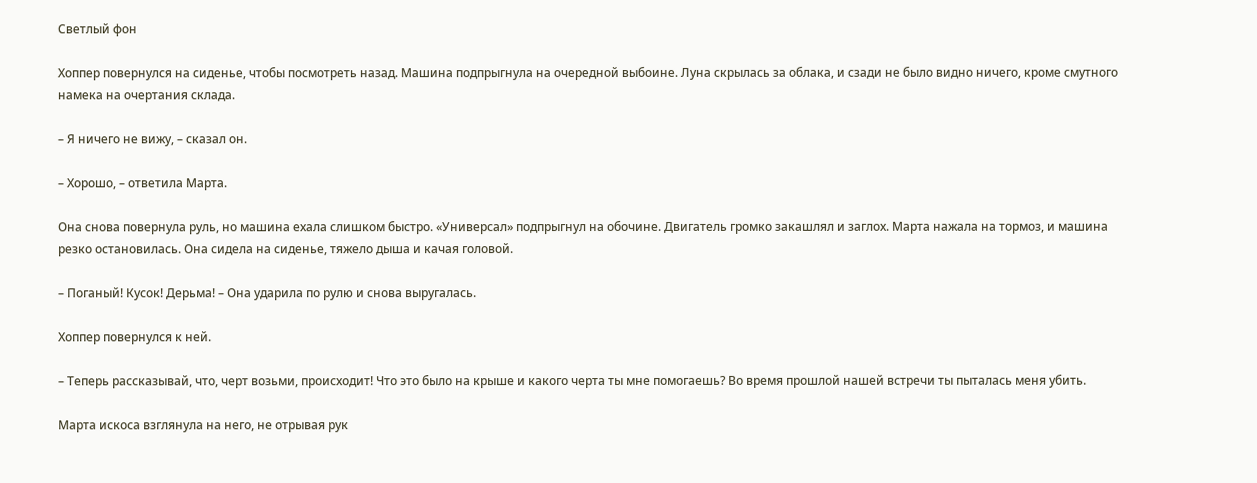Светлый фон

Хоппер повернулся на сиденье, чтобы посмотреть назад. Машина подпрыгнула на очередной выбоине. Луна скрылась за облака, и сзади не было видно ничего, кроме смутного намека на очертания склада.

– Я ничего не вижу, – сказал он.

– Хорошо, – ответила Марта.

Она снова повернула руль, но машина ехала слишком быстро. «Универсал» подпрыгнул на обочине. Двигатель громко закашлял и заглох. Марта нажала на тормоз, и машина резко остановилась. Она сидела на сиденье, тяжело дыша и качая головой.

– Поганый! Кусок! Дерьма! – Она ударила по рулю и снова выругалась.

Хоппер повернулся к ней.

– Теперь рассказывай, что, черт возьми, происходит! Что это было на крыше и какого черта ты мне помогаешь? Во время прошлой нашей встречи ты пыталась меня убить.

Марта искоса взглянула на него, не отрывая рук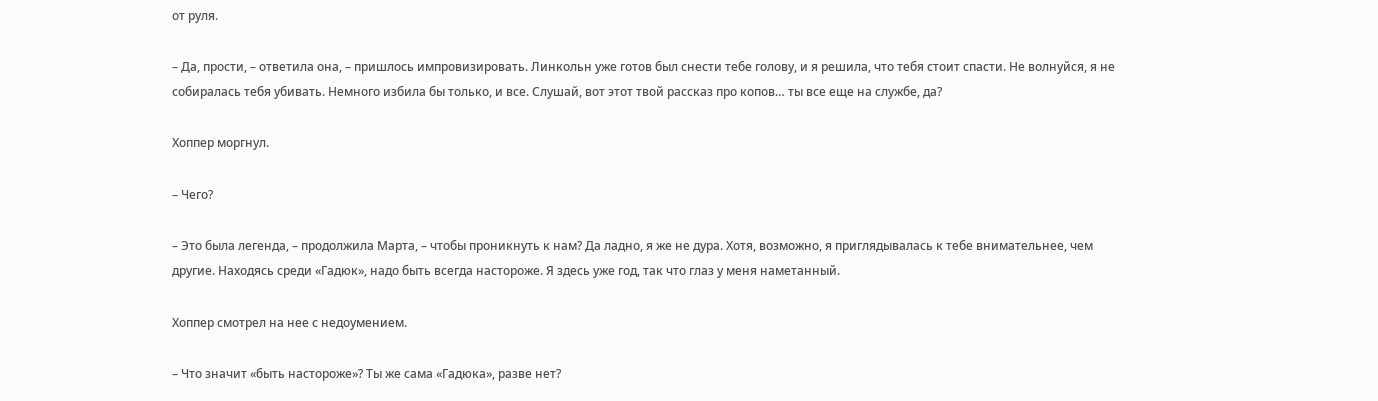от руля.

– Да, прости, – ответила она, – пришлось импровизировать. Линкольн уже готов был снести тебе голову, и я решила, что тебя стоит спасти. Не волнуйся, я не собиралась тебя убивать. Немного избила бы только, и все. Слушай, вот этот твой рассказ про копов… ты все еще на службе, да?

Хоппер моргнул.

– Чего?

– Это была легенда, – продолжила Марта, – чтобы проникнуть к нам? Да ладно, я же не дура. Хотя, возможно, я приглядывалась к тебе внимательнее, чем другие. Находясь среди «Гадюк», надо быть всегда настороже. Я здесь уже год, так что глаз у меня наметанный.

Хоппер смотрел на нее с недоумением.

– Что значит «быть настороже»? Ты же сама «Гадюка», разве нет?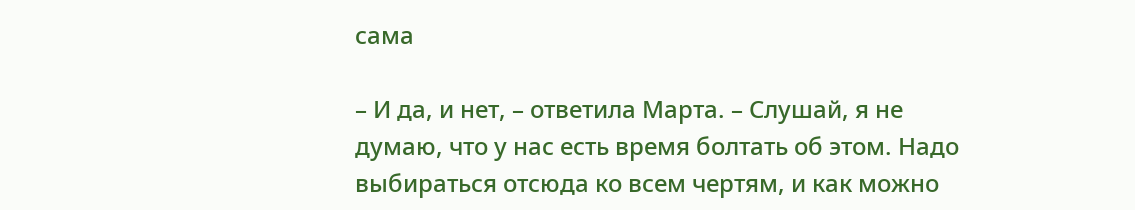сама

– И да, и нет, – ответила Марта. – Слушай, я не думаю, что у нас есть время болтать об этом. Надо выбираться отсюда ко всем чертям, и как можно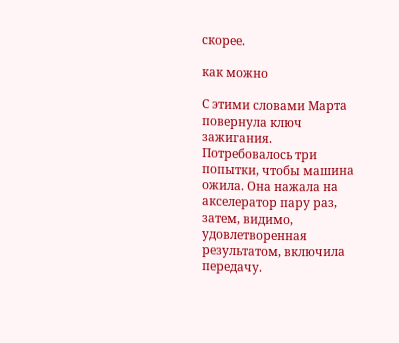скорее.

как можно

С этими словами Марта повернула ключ зажигания. Потребовалось три попытки, чтобы машина ожила. Она нажала на акселератор пару раз, затем, видимо, удовлетворенная результатом, включила передачу.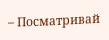– Посматривай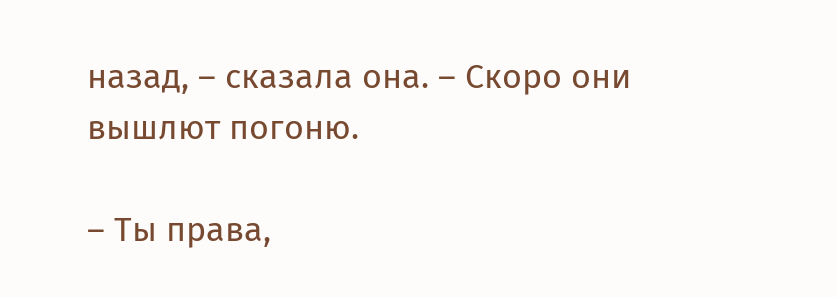назад, – сказала она. – Скоро они вышлют погоню.

– Ты права,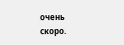очень скоро.